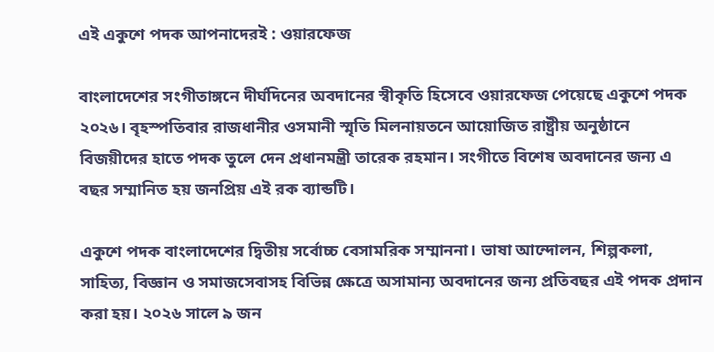এই একুশে পদক আপনাদেরই : ওয়ারফেজ

বাংলাদেশের সংগীতাঙ্গনে দীর্ঘদিনের অবদানের স্বীকৃতি হিসেবে ওয়ারফেজ পেয়েছে একুশে পদক ২০২৬। বৃহস্পতিবার রাজধানীর ওসমানী স্মৃতি মিলনায়তনে আয়োজিত রাষ্ট্রীয় অনুষ্ঠানে বিজয়ীদের হাতে পদক তুলে দেন প্রধানমন্ত্রী তারেক রহমান। সংগীতে বিশেষ অবদানের জন্য এ বছর সম্মানিত হয় জনপ্রিয় এই রক ব্যান্ডটি।

একুশে পদক বাংলাদেশের দ্বিতীয় সর্বোচ্চ বেসামরিক সম্মাননা। ভাষা আন্দোলন, শিল্পকলা, সাহিত্য, বিজ্ঞান ও সমাজসেবাসহ বিভিন্ন ক্ষেত্রে অসামান্য অবদানের জন্য প্রতিবছর এই পদক প্রদান করা হয়। ২০২৬ সালে ৯ জন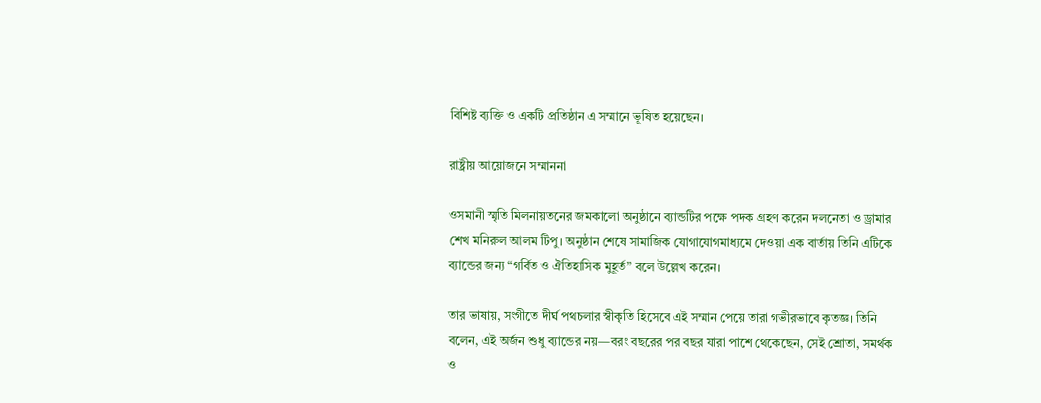বিশিষ্ট ব্যক্তি ও একটি প্রতিষ্ঠান এ সম্মানে ভূষিত হয়েছেন।

রাষ্ট্রীয় আয়োজনে সম্মাননা

ওসমানী স্মৃতি মিলনায়তনের জমকালো অনুষ্ঠানে ব্যান্ডটির পক্ষে পদক গ্রহণ করেন দলনেতা ও ড্রামার শেখ মনিরুল আলম টিপু। অনুষ্ঠান শেষে সামাজিক যোগাযোগমাধ্যমে দেওয়া এক বার্তায় তিনি এটিকে ব্যান্ডের জন্য “গর্বিত ও ঐতিহাসিক মুহূর্ত” বলে উল্লেখ করেন।

তার ভাষায়, সংগীতে দীর্ঘ পথচলার স্বীকৃতি হিসেবে এই সম্মান পেয়ে তারা গভীরভাবে কৃতজ্ঞ। তিনি বলেন, এই অর্জন শুধু ব্যান্ডের নয়—বরং বছরের পর বছর যারা পাশে থেকেছেন, সেই শ্রোতা, সমর্থক ও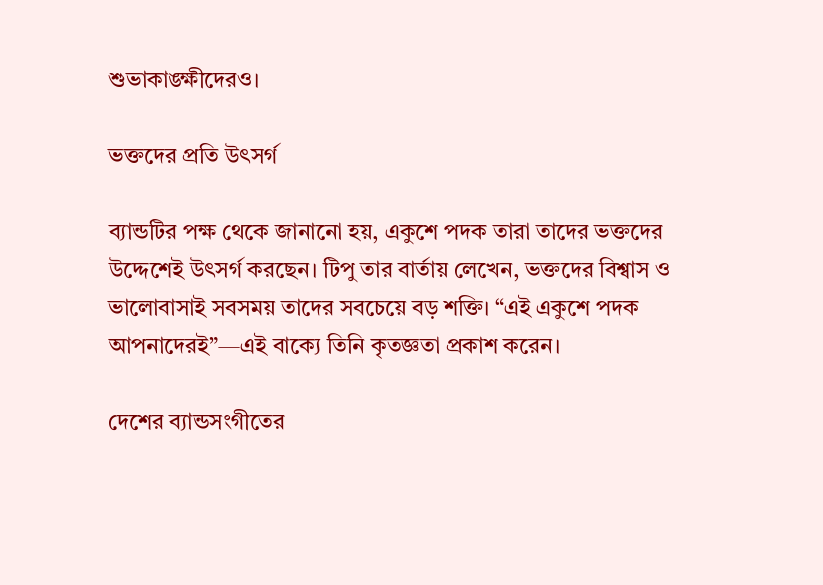শুভাকাঙ্ক্ষীদেরও।

ভক্তদের প্রতি উৎসর্গ

ব্যান্ডটির পক্ষ থেকে জানানো হয়, একুশে পদক তারা তাদের ভক্তদের উদ্দেশেই উৎসর্গ করছেন। টিপু তার বার্তায় লেখেন, ভক্তদের বিশ্বাস ও ভালোবাসাই সবসময় তাদের সবচেয়ে বড় শক্তি। “এই একুশে পদক আপনাদেরই”—এই বাক্যে তিনি কৃতজ্ঞতা প্রকাশ করেন।

দেশের ব্যান্ডসংগীতের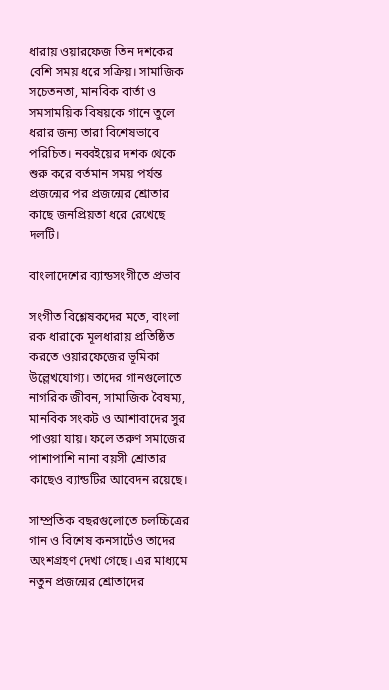ধারায় ওয়ারফেজ তিন দশকের বেশি সময় ধরে সক্রিয়। সামাজিক সচেতনতা, মানবিক বার্তা ও সমসাময়িক বিষয়কে গানে তুলে ধরার জন্য তারা বিশেষভাবে পরিচিত। নব্বইয়ের দশক থেকে শুরু করে বর্তমান সময় পর্যন্ত প্রজন্মের পর প্রজন্মের শ্রোতার কাছে জনপ্রিয়তা ধরে রেখেছে দলটি।

বাংলাদেশের ব্যান্ডসংগীতে প্রভাব

সংগীত বিশ্লেষকদের মতে, বাংলা রক ধারাকে মূলধারায় প্রতিষ্ঠিত করতে ওয়ারফেজের ভূমিকা উল্লেখযোগ্য। তাদের গানগুলোতে নাগরিক জীবন, সামাজিক বৈষম্য, মানবিক সংকট ও আশাবাদের সুর পাওয়া যায়। ফলে তরুণ সমাজের পাশাপাশি নানা বয়সী শ্রোতার কাছেও ব্যান্ডটির আবেদন রয়েছে।

সাম্প্রতিক বছরগুলোতে চলচ্চিত্রের গান ও বিশেষ কনসার্টেও তাদের অংশগ্রহণ দেখা গেছে। এর মাধ্যমে নতুন প্রজন্মের শ্রোতাদের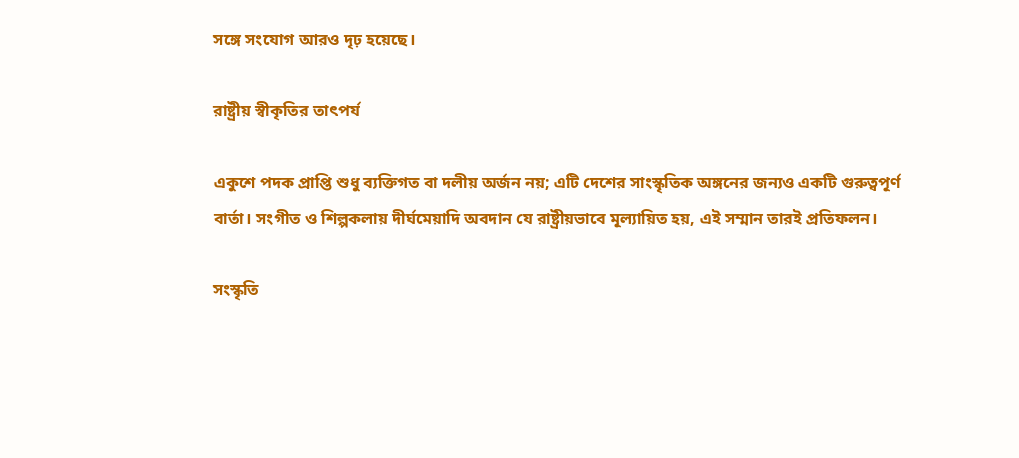সঙ্গে সংযোগ আরও দৃঢ় হয়েছে।

রাষ্ট্রীয় স্বীকৃতির তাৎপর্য

একুশে পদক প্রাপ্তি শুধু ব্যক্তিগত বা দলীয় অর্জন নয়; এটি দেশের সাংস্কৃতিক অঙ্গনের জন্যও একটি গুরুত্বপূর্ণ বার্তা। সংগীত ও শিল্পকলায় দীর্ঘমেয়াদি অবদান যে রাষ্ট্রীয়ভাবে মূল্যায়িত হয়, এই সম্মান তারই প্রতিফলন।

সংস্কৃতি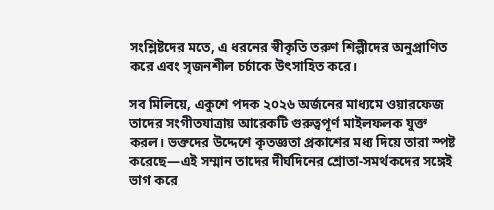সংশ্লিষ্টদের মতে, এ ধরনের স্বীকৃতি তরুণ শিল্পীদের অনুপ্রাণিত করে এবং সৃজনশীল চর্চাকে উৎসাহিত করে।

সব মিলিয়ে, একুশে পদক ২০২৬ অর্জনের মাধ্যমে ওয়ারফেজ তাদের সংগীতযাত্রায় আরেকটি গুরুত্বপূর্ণ মাইলফলক যুক্ত করল। ভক্তদের উদ্দেশে কৃতজ্ঞতা প্রকাশের মধ্য দিয়ে তারা স্পষ্ট করেছে—এই সম্মান তাদের দীর্ঘদিনের শ্রোতা-সমর্থকদের সঙ্গেই ভাগ করে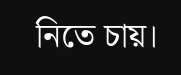নিতে চায়।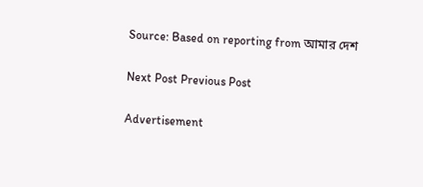Source: Based on reporting from আমার দেশ

Next Post Previous Post

Advertisement